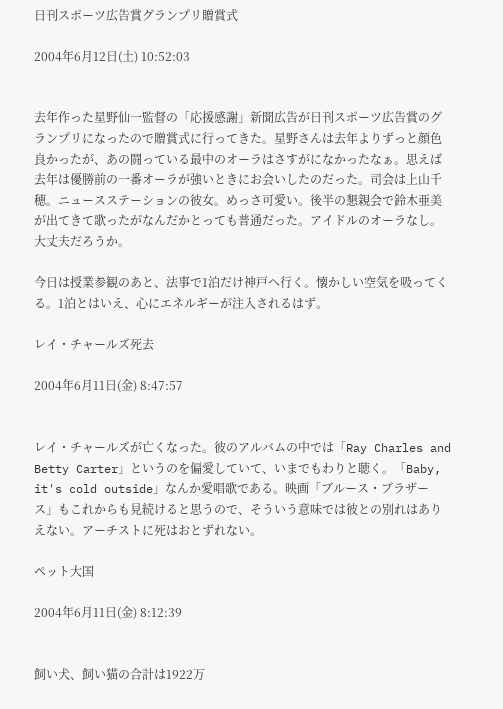日刊スポーツ広告賞グランプリ贈賞式

2004年6月12日(土) 10:52:03


去年作った星野仙一監督の「応援感謝」新聞広告が日刊スポーツ広告賞のグランプリになったので贈賞式に行ってきた。星野さんは去年よりずっと顔色良かったが、あの闘っている最中のオーラはさすがになかったなぁ。思えば去年は優勝前の一番オーラが強いときにお会いしたのだった。司会は上山千穂。ニュースステーションの彼女。めっさ可愛い。後半の懇親会で鈴木亜美が出てきて歌ったがなんだかとっても普通だった。アイドルのオーラなし。大丈夫だろうか。

今日は授業参観のあと、法事で1泊だけ神戸へ行く。懐かしい空気を吸ってくる。1泊とはいえ、心にエネルギーが注入されるはず。

レイ・チャールズ死去

2004年6月11日(金) 8:47:57


レイ・チャールズが亡くなった。彼のアルバムの中では「Ray Charles and Betty Carter」というのを偏愛していて、いまでもわりと聴く。「Baby, it's cold outside」なんか愛唱歌である。映画「ブルース・ブラザース」もこれからも見続けると思うので、そういう意味では彼との別れはありえない。アーチストに死はおとずれない。

ペット大国

2004年6月11日(金) 8:12:39


飼い犬、飼い猫の合計は1922万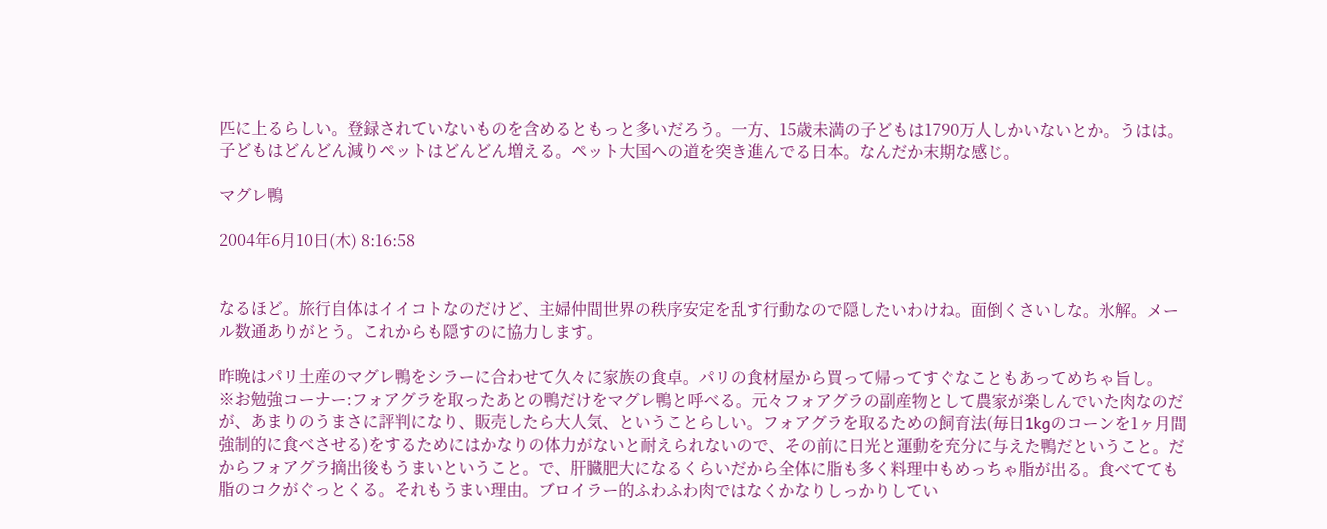匹に上るらしい。登録されていないものを含めるともっと多いだろう。一方、15歳未満の子どもは1790万人しかいないとか。うはは。子どもはどんどん減りペットはどんどん増える。ペット大国への道を突き進んでる日本。なんだか末期な感じ。

マグレ鴨

2004年6月10日(木) 8:16:58


なるほど。旅行自体はイイコトなのだけど、主婦仲間世界の秩序安定を乱す行動なので隠したいわけね。面倒くさいしな。氷解。メール数通ありがとう。これからも隠すのに協力します。

昨晩はパリ土産のマグレ鴨をシラーに合わせて久々に家族の食卓。パリの食材屋から買って帰ってすぐなこともあってめちゃ旨し。
※お勉強コーナー:フォアグラを取ったあとの鴨だけをマグレ鴨と呼べる。元々フォアグラの副産物として農家が楽しんでいた肉なのだが、あまりのうまさに評判になり、販売したら大人気、ということらしい。フォアグラを取るための飼育法(毎日1kgのコーンを1ヶ月間強制的に食べさせる)をするためにはかなりの体力がないと耐えられないので、その前に日光と運動を充分に与えた鴨だということ。だからフォアグラ摘出後もうまいということ。で、肝臓肥大になるくらいだから全体に脂も多く料理中もめっちゃ脂が出る。食べてても脂のコクがぐっとくる。それもうまい理由。ブロイラー的ふわふわ肉ではなくかなりしっかりしてい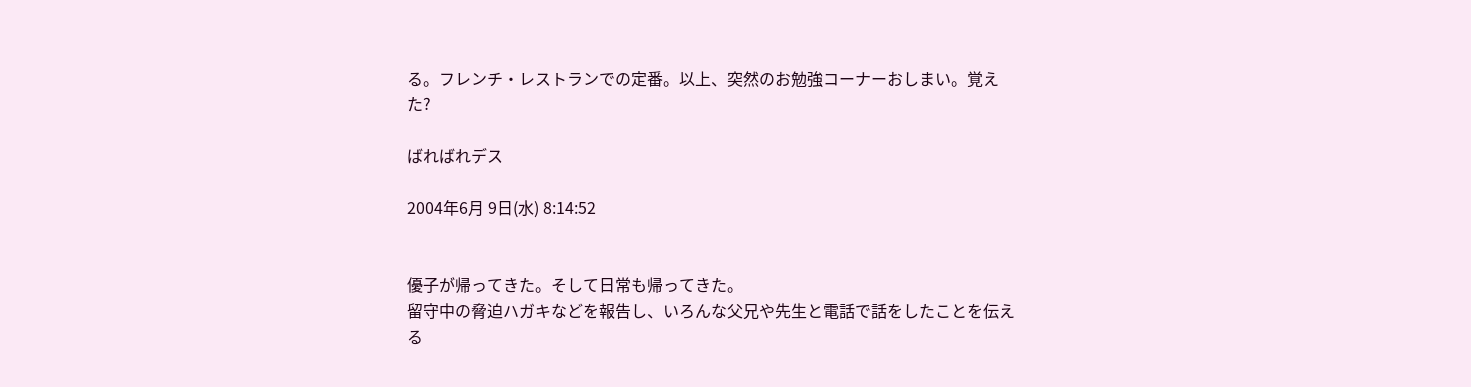る。フレンチ・レストランでの定番。以上、突然のお勉強コーナーおしまい。覚えた?

ばればれデス

2004年6月 9日(水) 8:14:52


優子が帰ってきた。そして日常も帰ってきた。
留守中の脅迫ハガキなどを報告し、いろんな父兄や先生と電話で話をしたことを伝える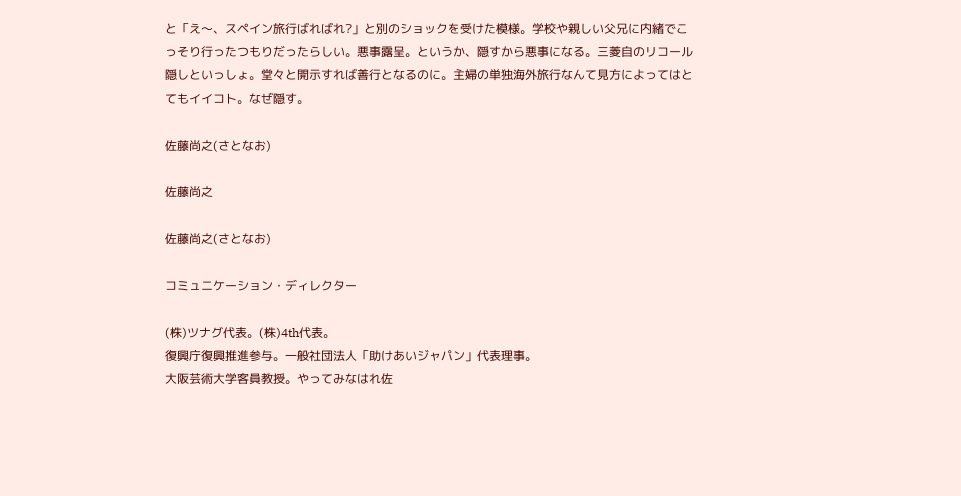と「え〜、スペイン旅行ばればれ?」と別のショックを受けた模様。学校や親しい父兄に内緒でこっそり行ったつもりだったらしい。悪事露呈。というか、隠すから悪事になる。三菱自のリコール隠しといっしょ。堂々と開示すれば善行となるのに。主婦の単独海外旅行なんて見方によってはとてもイイコト。なぜ隠す。

佐藤尚之(さとなお)

佐藤尚之

佐藤尚之(さとなお)

コミュニケーション・ディレクター

(株)ツナグ代表。(株)4th代表。
復興庁復興推進参与。一般社団法人「助けあいジャパン」代表理事。
大阪芸術大学客員教授。やってみなはれ佐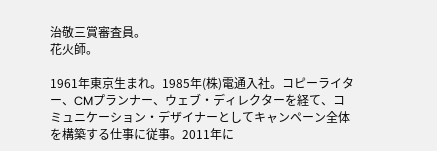治敬三賞審査員。
花火師。

1961年東京生まれ。1985年(株)電通入社。コピーライター、CMプランナー、ウェブ・ディレクターを経て、コミュニケーション・デザイナーとしてキャンペーン全体を構築する仕事に従事。2011年に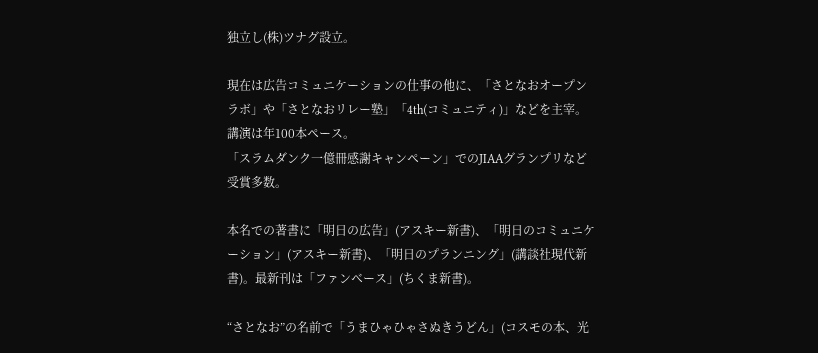独立し(株)ツナグ設立。

現在は広告コミュニケーションの仕事の他に、「さとなおオープンラボ」や「さとなおリレー塾」「4th(コミュニティ)」などを主宰。講演は年100本ペース。
「スラムダンク一億冊感謝キャンペーン」でのJIAAグランプリなど受賞多数。

本名での著書に「明日の広告」(アスキー新書)、「明日のコミュニケーション」(アスキー新書)、「明日のプランニング」(講談社現代新書)。最新刊は「ファンベース」(ちくま新書)。

“さとなお”の名前で「うまひゃひゃさぬきうどん」(コスモの本、光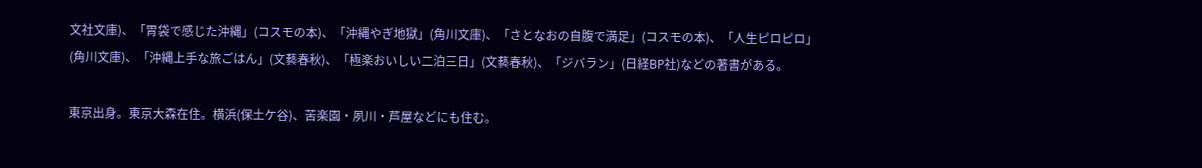文社文庫)、「胃袋で感じた沖縄」(コスモの本)、「沖縄やぎ地獄」(角川文庫)、「さとなおの自腹で満足」(コスモの本)、「人生ピロピロ」(角川文庫)、「沖縄上手な旅ごはん」(文藝春秋)、「極楽おいしい二泊三日」(文藝春秋)、「ジバラン」(日経BP社)などの著書がある。

東京出身。東京大森在住。横浜(保土ケ谷)、苦楽園・夙川・芦屋などにも住む。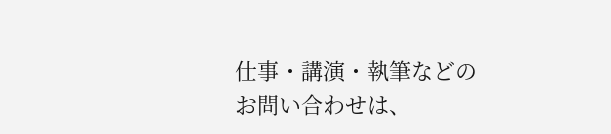仕事・講演・執筆などのお問い合わせは、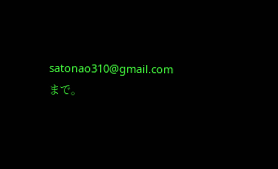satonao310@gmail.com まで。